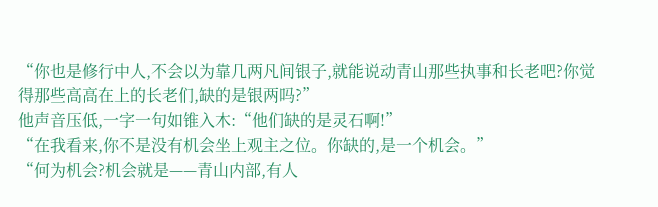“你也是修行中人,不会以为靠几两凡间银子,就能说动青山那些执事和长老吧?你觉得那些高高在上的长老们,缺的是银两吗?”
他声音压低,一字一句如锥入木:“他们缺的是灵石啊!”
“在我看来,你不是没有机会坐上观主之位。你缺的,是一个机会。”
“何为机会?机会就是——青山内部,有人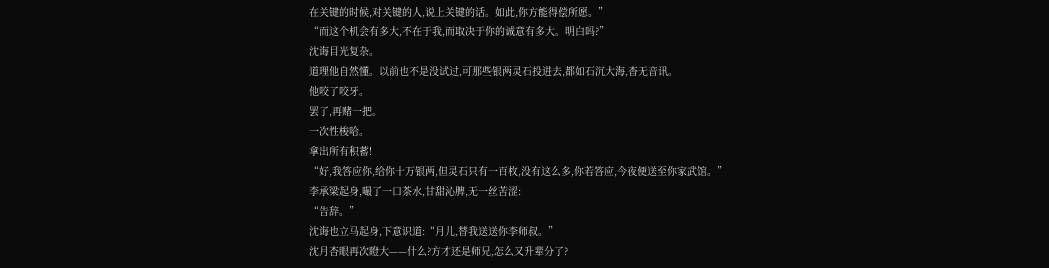在关键的时候,对关键的人,说上关键的话。如此,你方能得偿所愿。”
“而这个机会有多大,不在于我,而取决于你的诚意有多大。明白吗?”
沈诲目光复杂。
道理他自然懂。以前也不是没试过,可那些银两灵石投进去,都如石沉大海,杳无音讯。
他咬了咬牙。
罢了,再赌一把。
一次性梭哈。
拿出所有积蓄!
“好,我答应你,给你十万银两,但灵石只有一百枚,没有这么多,你若答应,今夜便送至你家武馆。”
李承梁起身,嘬了一口茶水,甘甜沁脾,无一丝苦涩:
“告辞。”
沈诲也立马起身,下意识道:“月儿,替我送送你李师叔。”
沈月杏眼再次瞪大——什么?方才还是师兄,怎么又升辈分了?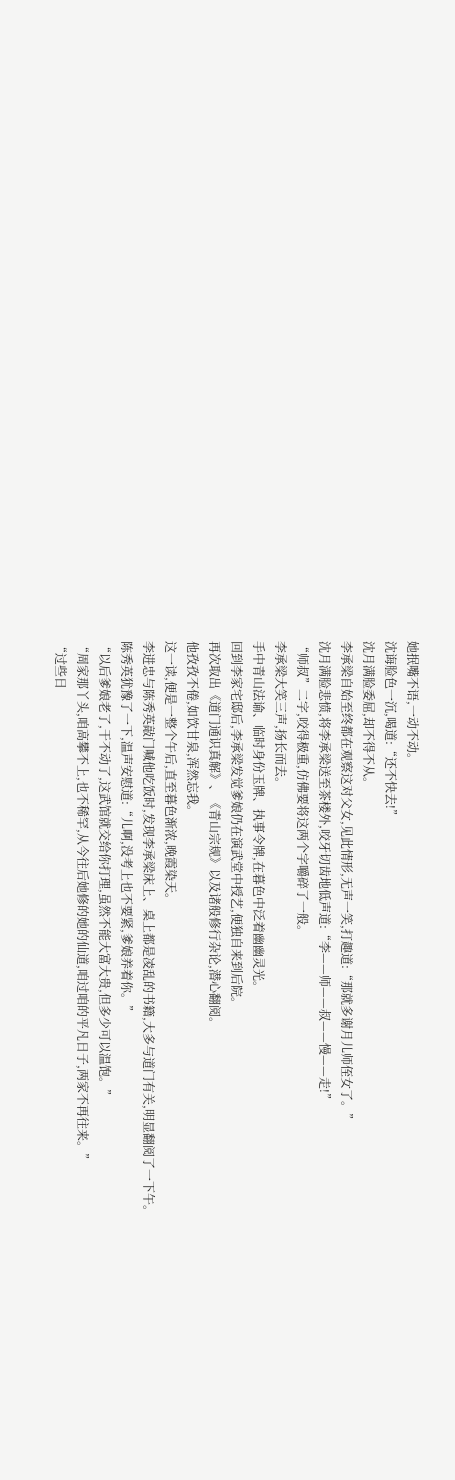她抿嘴不语,一动不动。
沈诲脸色一沉,喝道:“还不快去!”
沈月满脸委屈,却不得不从。
李承梁自始至终都在观察这对父女,见此情形,无声一笑,打趣道:“那就多谢月儿师侄女了。”
沈月满脸悲愤,将李承梁送至茶楼外,咬牙切齿地低声道:“李——师——叔——慢——走!”
“师叔”二字,咬得极重,仿佛要将这两个字嚼碎了一般。
李承梁大笑三声,扬长而去。
手中青山法谕、临时身份玉牌、执事令牌,在暮色中泛着幽幽灵光。
回到李家宅邸后,李承梁发觉爹娘仍在演武堂中授艺,便独自来到后院。
再次取出《道门通识真解》、《青山宗规》以及诸般修行杂论,潜心翻阅。
他孜孜不倦,如饮甘泉,浑然忘我。
这一读,便是一整个午后,直至暮色渐浓,晚霞染天。
李进忠与陈秀英敲门喊他吃饭时,发现李承梁床上、桌上都是凌乱的书籍,大多与道门有关,明显翻阅了一下午。
陈秀英犹豫了一下,温声安慰道:“儿啊,没考上也不要紧,爹娘养着你。”
“以后爹娘老了,干不动了,这武馆就交给你打理,虽然不能大富大贵,但多少可以温饱。”
“周家那丫头,咱高攀不上,也不稀罕,从今往后她修的她的仙道,咱过咱的平凡日子,两家不再往来。”
“过些日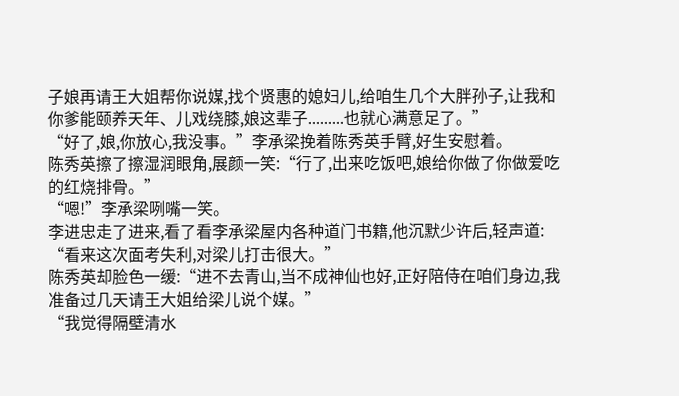子娘再请王大姐帮你说媒,找个贤惠的媳妇儿,给咱生几个大胖孙子,让我和你爹能颐养天年、儿戏绕膝,娘这辈子.........也就心满意足了。”
“好了,娘,你放心,我没事。”李承梁挽着陈秀英手臂,好生安慰着。
陈秀英擦了擦湿润眼角,展颜一笑:“行了,出来吃饭吧,娘给你做了你做爱吃的红烧排骨。”
“嗯!”李承梁咧嘴一笑。
李进忠走了进来,看了看李承梁屋内各种道门书籍,他沉默少许后,轻声道:
“看来这次面考失利,对梁儿打击很大。”
陈秀英却脸色一缓:“进不去青山,当不成神仙也好,正好陪侍在咱们身边,我准备过几天请王大姐给梁儿说个媒。”
“我觉得隔壁清水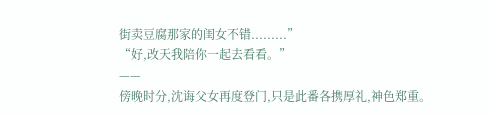街卖豆腐那家的闺女不错.........”
“好,改天我陪你一起去看看。”
——
傍晚时分,沈诲父女再度登门,只是此番各携厚礼,神色郑重。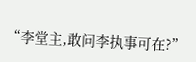“李堂主,敢问李执事可在?”